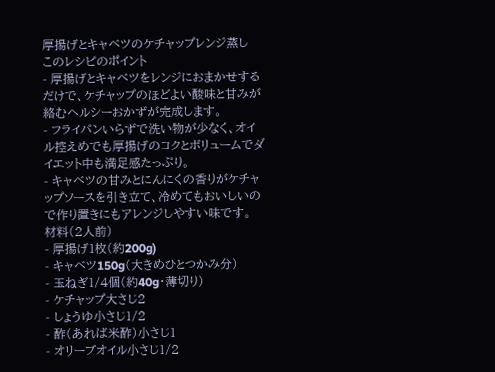厚揚げとキャベツのケチャップレンジ蒸し
このレシピのポイント
- 厚揚げとキャベツをレンジにおまかせするだけで、ケチャップのほどよい酸味と甘みが絡むヘルシーおかずが完成します。
- フライパンいらずで洗い物が少なく、オイル控えめでも厚揚げのコクとボリュームでダイエット中も満足感たっぷり。
- キャベツの甘みとにんにくの香りがケチャップソースを引き立て、冷めてもおいしいので作り置きにもアレンジしやすい味です。
材料(2人前)
- 厚揚げ1枚(約200g)
- キャベツ150g(大きめひとつかみ分)
- 玉ねぎ1/4個(約40g・薄切り)
- ケチャップ大さじ2
- しょうゆ小さじ1/2
- 酢(あれば米酢)小さじ1
- オリーブオイル小さじ1/2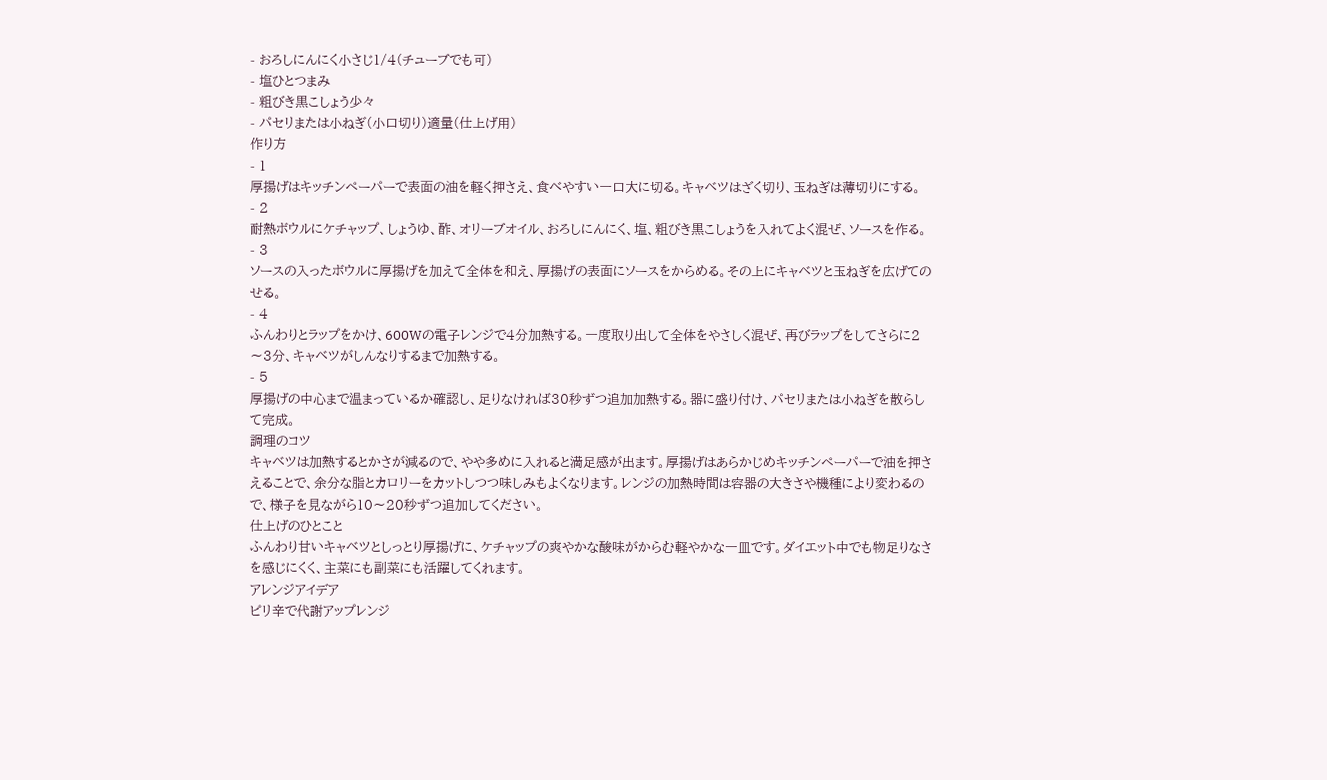- おろしにんにく小さじ1/4(チューブでも可)
- 塩ひとつまみ
- 粗びき黒こしょう少々
- パセリまたは小ねぎ(小口切り)適量(仕上げ用)
作り方
- 1
厚揚げはキッチンペーパーで表面の油を軽く押さえ、食べやすい一口大に切る。キャベツはざく切り、玉ねぎは薄切りにする。
- 2
耐熱ボウルにケチャップ、しょうゆ、酢、オリーブオイル、おろしにんにく、塩、粗びき黒こしょうを入れてよく混ぜ、ソースを作る。
- 3
ソースの入ったボウルに厚揚げを加えて全体を和え、厚揚げの表面にソースをからめる。その上にキャベツと玉ねぎを広げてのせる。
- 4
ふんわりとラップをかけ、600Wの電子レンジで4分加熱する。一度取り出して全体をやさしく混ぜ、再びラップをしてさらに2〜3分、キャベツがしんなりするまで加熱する。
- 5
厚揚げの中心まで温まっているか確認し、足りなければ30秒ずつ追加加熱する。器に盛り付け、パセリまたは小ねぎを散らして完成。
調理のコツ
キャベツは加熱するとかさが減るので、やや多めに入れると満足感が出ます。厚揚げはあらかじめキッチンペーパーで油を押さえることで、余分な脂とカロリーをカットしつつ味しみもよくなります。レンジの加熱時間は容器の大きさや機種により変わるので、様子を見ながら10〜20秒ずつ追加してください。
仕上げのひとこと
ふんわり甘いキャベツとしっとり厚揚げに、ケチャップの爽やかな酸味がからむ軽やかな一皿です。ダイエット中でも物足りなさを感じにくく、主菜にも副菜にも活躍してくれます。
アレンジアイデア
ピリ辛で代謝アップレンジ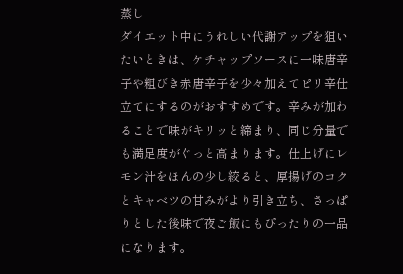蒸し
ダイエット中にうれしい代謝アップを狙いたいときは、ケチャップソースに一味唐辛子や粗びき赤唐辛子を少々加えてピリ辛仕立てにするのがおすすめです。辛みが加わることで味がキリッと締まり、同じ分量でも満足度がぐっと高まります。仕上げにレモン汁をほんの少し絞ると、厚揚げのコクとキャベツの甘みがより引き立ち、さっぱりとした後味で夜ご飯にもぴったりの一品になります。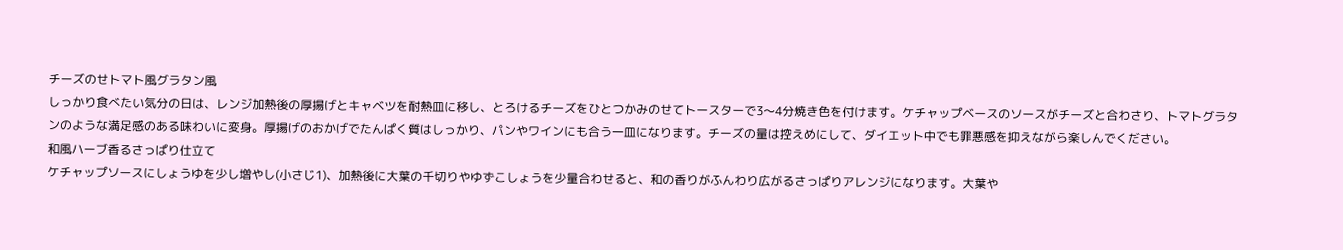チーズのせトマト風グラタン風
しっかり食べたい気分の日は、レンジ加熱後の厚揚げとキャベツを耐熱皿に移し、とろけるチーズをひとつかみのせてトースターで3〜4分焼き色を付けます。ケチャップベースのソースがチーズと合わさり、トマトグラタンのような満足感のある味わいに変身。厚揚げのおかげでたんぱく質はしっかり、パンやワインにも合う一皿になります。チーズの量は控えめにして、ダイエット中でも罪悪感を抑えながら楽しんでください。
和風ハーブ香るさっぱり仕立て
ケチャップソースにしょうゆを少し増やし(小さじ1)、加熱後に大葉の千切りやゆずこしょうを少量合わせると、和の香りがふんわり広がるさっぱりアレンジになります。大葉や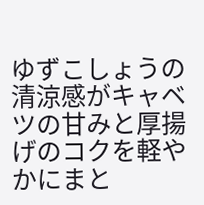ゆずこしょうの清涼感がキャベツの甘みと厚揚げのコクを軽やかにまと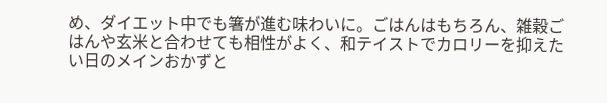め、ダイエット中でも箸が進む味わいに。ごはんはもちろん、雑穀ごはんや玄米と合わせても相性がよく、和テイストでカロリーを抑えたい日のメインおかずと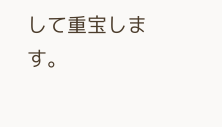して重宝します。